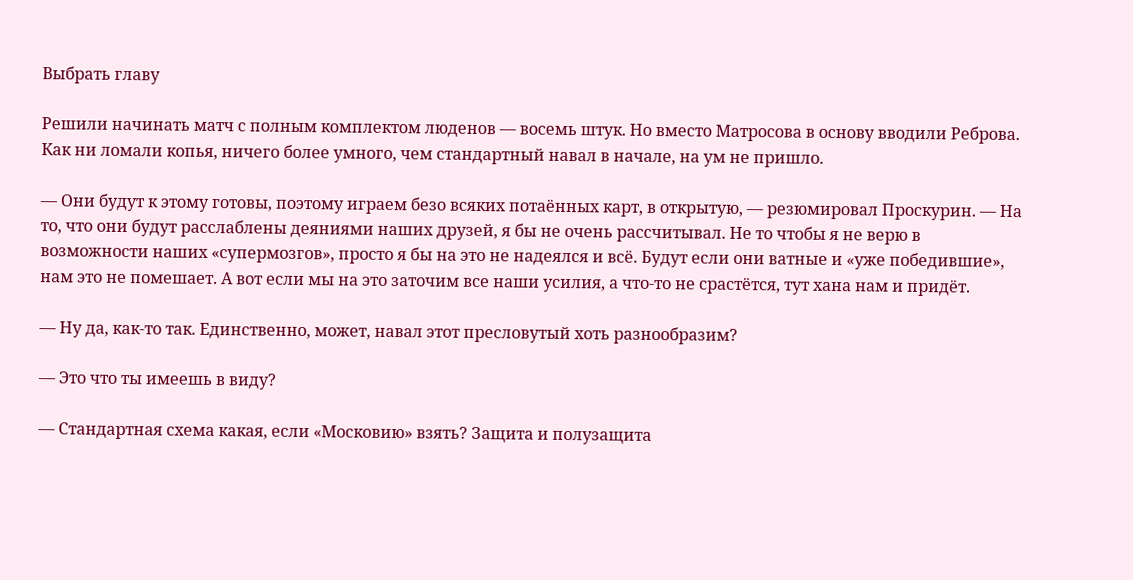Выбрать главу

Решили начинать матч с полным комплектом люденов — восемь штук. Но вместо Матросова в основу вводили Реброва. Как ни ломали копья, ничего более умного, чем стандартный навал в начале, на ум не пришло.

— Они будут к этому готовы, поэтому играем безо всяких потаённых карт, в открытую, — резюмировал Проскурин. — На то, что они будут расслаблены деяниями наших друзей, я бы не очень рассчитывал. Не то чтобы я не верю в возможности наших «супермозгов», просто я бы на это не надеялся и всё. Будут если они ватные и «уже победившие», нам это не помешает. А вот если мы на это заточим все наши усилия, а что-то не срастётся, тут хана нам и придёт.

— Ну да, как-то так. Единственно, может, навал этот пресловутый хоть разнообразим?

— Это что ты имеешь в виду?

— Стандартная схема какая, если «Московию» взять? Защита и полузащита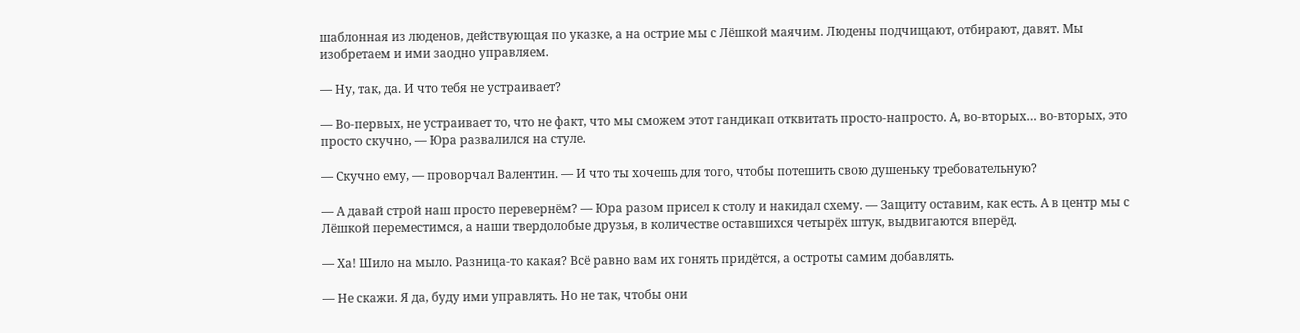шаблонная из люденов, действующая по указке, а на острие мы с Лёшкой маячим. Людены подчищают, отбирают, давят. Мы изобретаем и ими заодно управляем.

— Ну, так, да. И что тебя не устраивает?

— Во-первых, не устраивает то, что не факт, что мы сможем этот гандикап отквитать просто-напросто. А, во-вторых… во-вторых, это просто скучно, — Юра развалился на стуле.

— Скучно ему, — проворчал Валентин. — И что ты хочешь для того, чтобы потешить свою душеньку требовательную?

— А давай строй наш просто перевернём? — Юра разом присел к столу и накидал схему. — Защиту оставим, как есть. А в центр мы с Лёшкой переместимся, а наши твердолобые друзья, в количестве оставшихся четырёх штук, выдвигаются вперёд.

— Ха! Шило на мыло. Разница-то какая? Всё равно вам их гонять придётся, а остроты самим добавлять.

— Не скажи. Я да, буду ими управлять. Но не так, чтобы они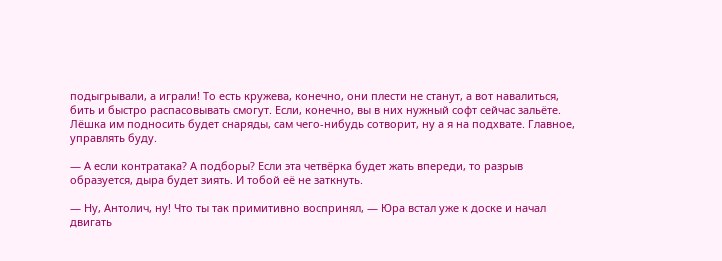подыгрывали, а играли! То есть кружева, конечно, они плести не станут, а вот навалиться, бить и быстро распасовывать смогут. Если, конечно, вы в них нужный софт сейчас зальёте. Лёшка им подносить будет снаряды, сам чего-нибудь сотворит, ну а я на подхвате. Главное, управлять буду.

— А если контратака? А подборы? Если эта четвёрка будет жать впереди, то разрыв образуется, дыра будет зиять. И тобой её не заткнуть.

— Ну, Антолич, ну! Что ты так примитивно воспринял, — Юра встал уже к доске и начал двигать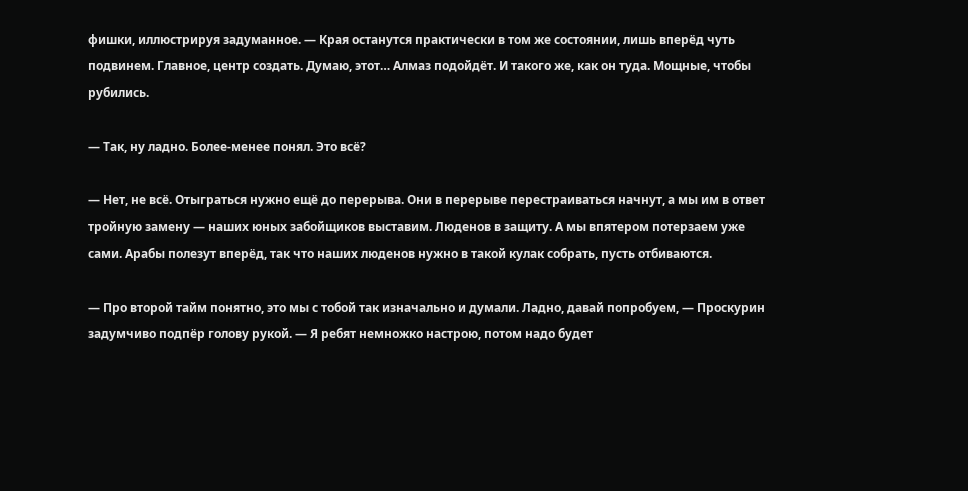фишки, иллюстрируя задуманное. — Края останутся практически в том же состоянии, лишь вперёд чуть подвинем. Главное, центр создать. Думаю, этот… Алмаз подойдёт. И такого же, как он туда. Мощные, чтобы рубились.

— Так, ну ладно. Более-менее понял. Это всё?

— Нет, не всё. Отыграться нужно ещё до перерыва. Они в перерыве перестраиваться начнут, а мы им в ответ тройную замену — наших юных забойщиков выставим. Люденов в защиту. А мы впятером потерзаем уже сами. Арабы полезут вперёд, так что наших люденов нужно в такой кулак собрать, пусть отбиваются.

— Про второй тайм понятно, это мы с тобой так изначально и думали. Ладно, давай попробуем, — Проскурин задумчиво подпёр голову рукой. — Я ребят немножко настрою, потом надо будет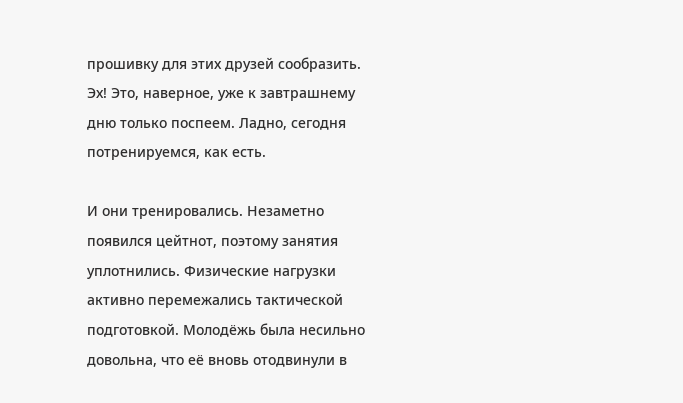прошивку для этих друзей сообразить. Эх! Это, наверное, уже к завтрашнему дню только поспеем. Ладно, сегодня потренируемся, как есть.

И они тренировались. Незаметно появился цейтнот, поэтому занятия уплотнились. Физические нагрузки активно перемежались тактической подготовкой. Молодёжь была несильно довольна, что её вновь отодвинули в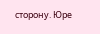сторону. Юре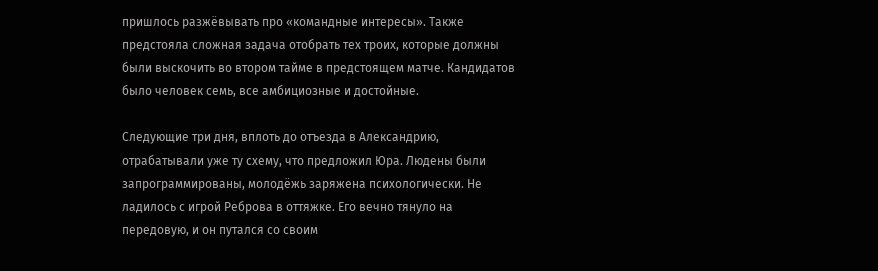пришлось разжёвывать про «командные интересы». Также предстояла сложная задача отобрать тех троих, которые должны были выскочить во втором тайме в предстоящем матче. Кандидатов было человек семь, все амбициозные и достойные.

Следующие три дня, вплоть до отъезда в Александрию, отрабатывали уже ту схему, что предложил Юра. Людены были запрограммированы, молодёжь заряжена психологически. Не ладилось с игрой Реброва в оттяжке. Его вечно тянуло на передовую, и он путался со своим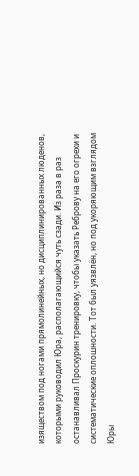изяществом под ногами прямолинейных, но дисциплинированных люденов, которыми руководил Юра, располагающийся чуть сзади. Из раза в раз останавливал Проскурин тренировку, чтобы указать Реброву на его огрехи и систематические оплошности. Тот был уязвлён, но под укоряющим взглядом Юры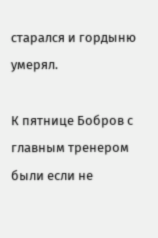старался и гордыню умерял.

К пятнице Бобров с главным тренером были если не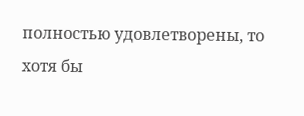полностью удовлетворены, то хотя бы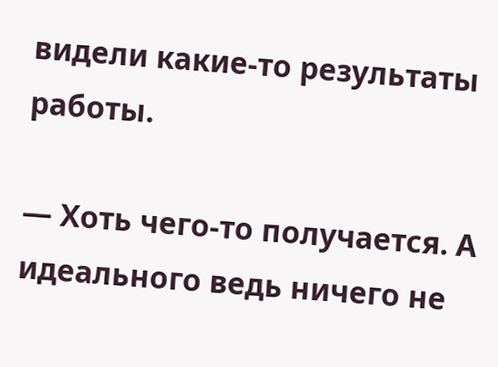видели какие-то результаты работы.

— Хоть чего-то получается. А идеального ведь ничего не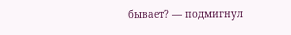бывает? — подмигнул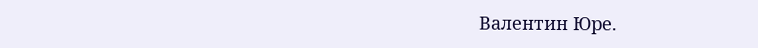Валентин Юре.